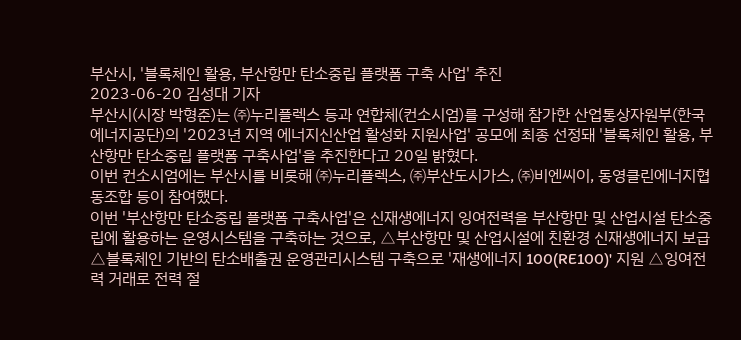부산시, '블록체인 활용, 부산항만 탄소중립 플랫폼 구축 사업' 추진
2023-06-20 김성대 기자
부산시(시장 박형준)는 ㈜누리플렉스 등과 연합체(컨소시엄)를 구성해 참가한 산업통상자원부(한국에너지공단)의 '2023년 지역 에너지신산업 활성화 지원사업' 공모에 최종 선정돼 '블록체인 활용, 부산항만 탄소중립 플랫폼 구축사업'을 추진한다고 20일 밝혔다.
이번 컨소시엄에는 부산시를 비롯해 ㈜누리플렉스, ㈜부산도시가스, ㈜비엔씨이, 동영클린에너지협동조합 등이 참여했다.
이번 '부산항만 탄소중립 플랫폼 구축사업'은 신재생에너지 잉여전력을 부산항만 및 산업시설 탄소중립에 활용하는 운영시스템을 구축하는 것으로, △부산항만 및 산업시설에 친환경 신재생에너지 보급 △블록체인 기반의 탄소배출권 운영관리시스템 구축으로 '재생에너지 100(RE100)' 지원 △잉여전력 거래로 전력 절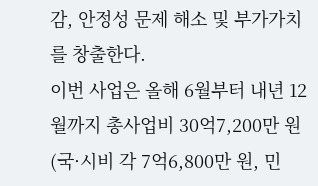감, 안정성 문제 해소 및 부가가치를 창출한다.
이번 사업은 올해 6월부터 내년 12월까지 총사업비 30억7,200만 원(국·시비 각 7억6,800만 원, 민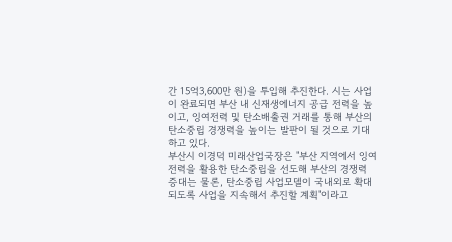간 15억3,600만 원)을 투입해 추진한다. 시는 사업이 완료되면 부산 내 신재생에너지 공급 전력을 높이고, 잉여전력 및 탄소배출권 거래를 통해 부산의 탄소중립 경쟁력을 높이는 발판이 될 것으로 기대하고 있다.
부산시 이경덕 미래산업국장은 "부산 지역에서 잉여전력을 활용한 탄소중립을 선도해 부산의 경쟁력 증대는 물론, 탄소중립 사업모델이 국내외로 확대되도록 사업을 지속해서 추진할 계획"이라고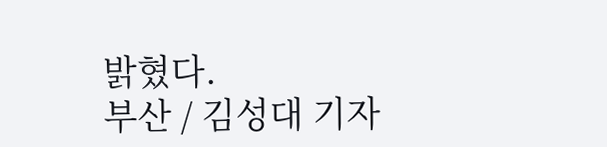밝혔다.
부산 / 김성대 기자